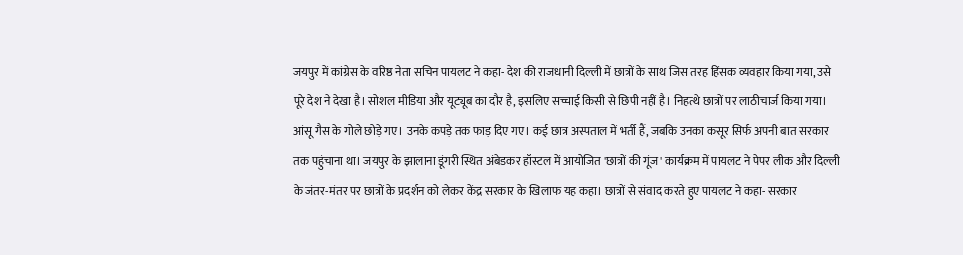जयपुर में कांग्रेस के वरिष्ठ नेता सचिन पायलट ने कहा- देश की राजधानी दिल्ली में छात्रों के साथ जिस तरह हिंसक व्यवहार किया गया, उसे पूरे देश ने देखा है। सोशल मीडिया और यूट्यूब का दौर है, इसलिए सच्चाई किसी से छिपी नहीं है। निहत्थे छात्रों पर लाठीचार्ज किया गया। आंसू गैस के गोले छोड़े गए। उनके कपड़े तक फाड़ दिए गए। कई छात्र अस्पताल में भर्ती हैं, जबकि उनका कसूर सिर्फ अपनी बात सरकार तक पहुंचाना था। जयपुर के झालाना डूंगरी स्थित अंबेडकर हॉस्टल में आयोजित 'छात्रों की गूंज' कार्यक्रम में पायलट ने पेपर लीक और दिल्ली के जंतर-मंतर पर छात्रों के प्रदर्शन को लेकर केंद्र सरकार के खिलाफ यह कहा। छात्रों से संवाद करते हुए पायलट ने कहा- सरकार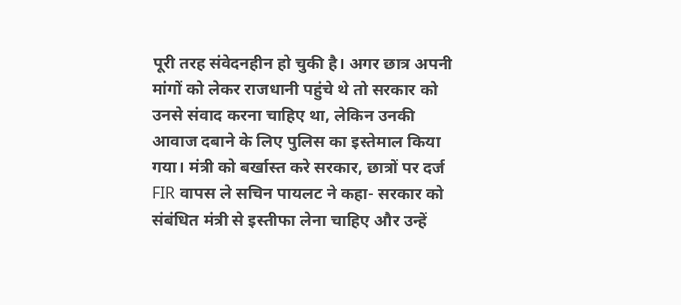पूरी तरह संवेदनहीन हो चुकी है। अगर छात्र अपनी मांगों को लेकर राजधानी पहुंचे थे तो सरकार को उनसे संवाद करना चाहिए था, लेकिन उनकी आवाज दबाने के लिए पुलिस का इस्तेमाल किया गया। मंत्री को बर्खास्त करे सरकार, छात्रों पर दर्ज FIR वापस ले सचिन पायलट ने कहा- सरकार को संबंधित मंत्री से इस्तीफा लेना चाहिए और उन्हें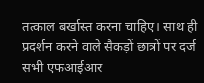तत्काल बर्खास्त करना चाहिए। साथ ही प्रदर्शन करने वाले सैकड़ों छात्रों पर दर्ज सभी एफआईआर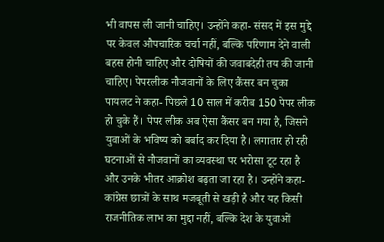भी वापस ली जानी चाहिए। उन्होंने कहा- संसद में इस मुद्दे पर केवल औपचारिक चर्चा नहीं, बल्कि परिणाम देने वाली बहस होनी चाहिए और दोषियों की जवाबदेही तय की जानी चाहिए। पेपरलीक नौजवानों के लिए कैंसर बन चुका पायलट ने कहा- पिछले 10 साल में करीब 150 पेपर लीक हो चुके हैं। पेपर लीक अब ऐसा कैंसर बन गया है, जिसने युवाओं के भविष्य को बर्बाद कर दिया है। लगातार हो रही घटनाओं से नौजवानों का व्यवस्था पर भरोसा टूट रहा है और उनके भीतर आक्रोश बढ़ता जा रहा है। उन्होंने कहा- कांग्रेस छात्रों के साथ मजबूती से खड़ी है और यह किसी राजनीतिक लाभ का मुद्दा नहीं, बल्कि देश के युवाओं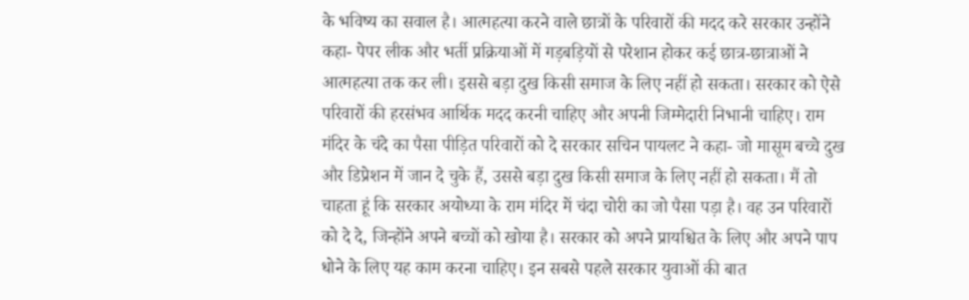के भविष्य का सवाल है। आत्महत्या करने वाले छात्रों के परिवारों की मदद करे सरकार उन्होंने कहा- पेपर लीक और भर्ती प्रक्रियाओं में गड़बड़ियों से परेशान होकर कई छात्र-छात्राओं ने आत्महत्या तक कर ली। इससे बड़ा दुख किसी समाज के लिए नहीं हो सकता। सरकार को ऐसे परिवारों की हरसंभव आर्थिक मदद करनी चाहिए और अपनी जिम्मेदारी निभानी चाहिए। राम मंदिर के चंदे का पैसा पीड़ित परिवारों को दे सरकार सचिन पायलट ने कहा- जो मासूम बच्चे दुख और डिप्रेशन में जान दे चुके हैं, उससे बड़ा दुख किसी समाज के लिए नहीं हो सकता। मैं तो चाहता हूं कि सरकार अयोध्या के राम मंदिर में चंदा चोरी का जो पैसा पड़ा है। वह उन परिवारों को दे दे, जिन्होंने अपने बच्चों को खोया है। सरकार को अपने प्रायश्चित के लिए और अपने पाप धोने के लिए यह काम करना चाहिए। इन सबसे पहले सरकार युवाओं की बात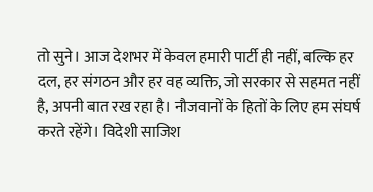तो सुने। आज देशभर में केवल हमारी पार्टी ही नहीं, बल्कि हर दल, हर संगठन और हर वह व्यक्ति, जो सरकार से सहमत नहीं है, अपनी बात रख रहा है। नौजवानों के हितों के लिए हम संघर्ष करते रहेंगे। विदेशी साजिश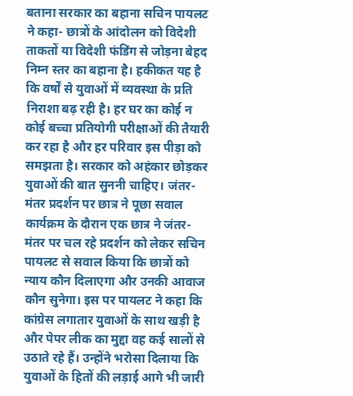बताना सरकार का बहाना सचिन पायलट ने कहा- छात्रों के आंदोलन को विदेशी ताकतों या विदेशी फंडिंग से जोड़ना बेहद निम्न स्तर का बहाना है। हकीकत यह है कि वर्षों से युवाओं में व्यवस्था के प्रति निराशा बढ़ रही है। हर घर का कोई न कोई बच्चा प्रतियोगी परीक्षाओं की तैयारी कर रहा है और हर परिवार इस पीड़ा को समझता है। सरकार को अहंकार छोड़कर युवाओं की बात सुननी चाहिए। जंतर-मंतर प्रदर्शन पर छात्र ने पूछा सवाल कार्यक्रम के दौरान एक छात्र ने जंतर-मंतर पर चल रहे प्रदर्शन को लेकर सचिन पायलट से सवाल किया कि छात्रों को न्याय कौन दिलाएगा और उनकी आवाज कौन सुनेगा। इस पर पायलट ने कहा कि कांग्रेस लगातार युवाओं के साथ खड़ी है और पेपर लीक का मुद्दा वह कई सालों से उठाते रहे हैं। उन्होंने भरोसा दिलाया कि युवाओं के हितों की लड़ाई आगे भी जारी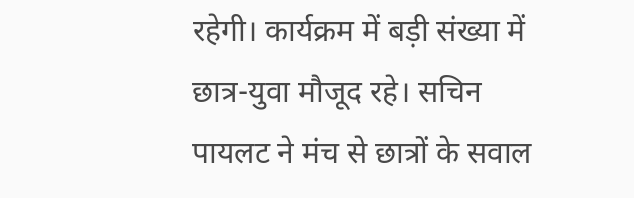रहेगी। कार्यक्रम में बड़ी संख्या में छात्र-युवा मौजूद रहे। सचिन पायलट ने मंच से छात्रों के सवाल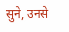सुने, उनसे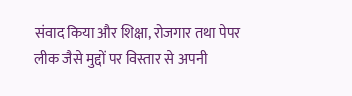संवाद किया और शिक्षा, रोजगार तथा पेपर लीक जैसे मुद्दों पर विस्तार से अपनी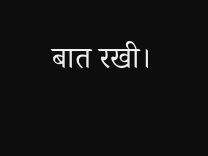बात रखी।